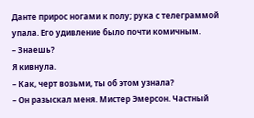Данте прирос ногами к полу; рука с телеграммой упала. Его удивление было почти комичным.
– Знаешь?
Я кивнула.
– Как, черт возьми, ты об этом узнала?
– Он разыскал меня. Мистер Эмерсон. Частный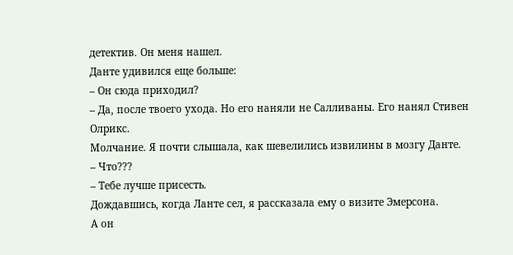детектив. Он меня нашел.
Данте удивился еще больше:
– Он сюда приходил?
– Да, после твоего ухода. Но его наняли не Салливаны. Его нанял Стивен Олрикс.
Молчание. Я почти слышала, как шевелились извилины в мозгу Данте.
– Что???
– Тебе лучше присесть.
Дождавшись, когда Ланте сел, я рассказала ему о визите Эмерсона.
А он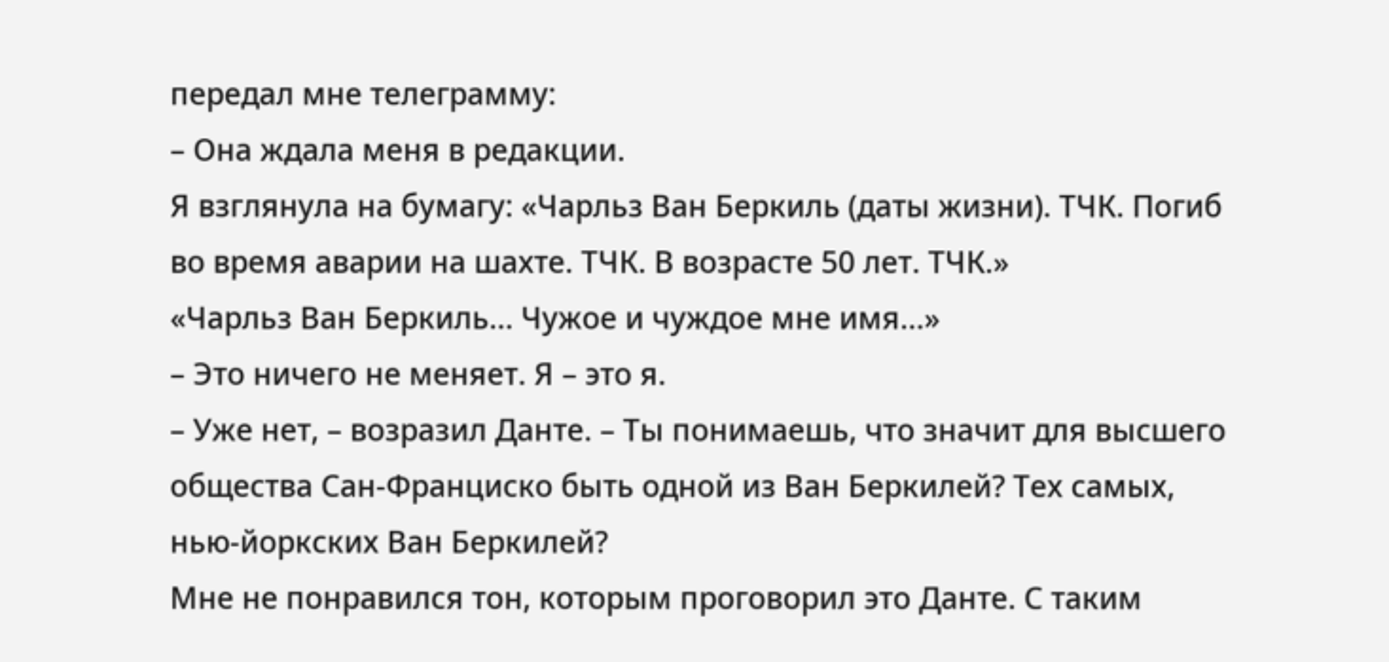передал мне телеграмму:
– Она ждала меня в редакции.
Я взглянула на бумагу: «Чарльз Ван Беркиль (даты жизни). ТЧК. Погиб во время аварии на шахте. ТЧК. В возрасте 50 лет. ТЧК.»
«Чарльз Ван Беркиль… Чужое и чуждое мне имя…»
– Это ничего не меняет. Я – это я.
– Уже нет, – возразил Данте. – Ты понимаешь, что значит для высшего общества Сан-Франциско быть одной из Ван Беркилей? Тех самых, нью-йоркских Ван Беркилей?
Мне не понравился тон, которым проговорил это Данте. С таким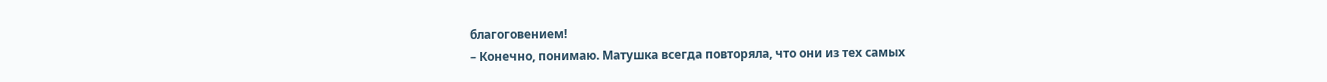благоговением!
– Конечно, понимаю. Матушка всегда повторяла, что они из тех самых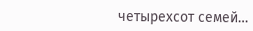четырехсот семей…